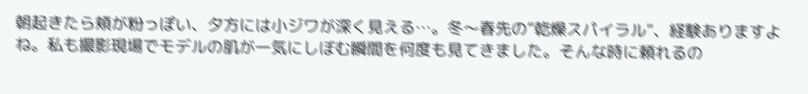朝起きたら頬が粉っぽい、夕方には小ジワが深く見える…。冬〜春先の“乾燥スパイラル”、経験ありますよね。私も撮影現場でモデルの肌が一気にしぼむ瞬間を何度も見てきました。そんな時に頼れるの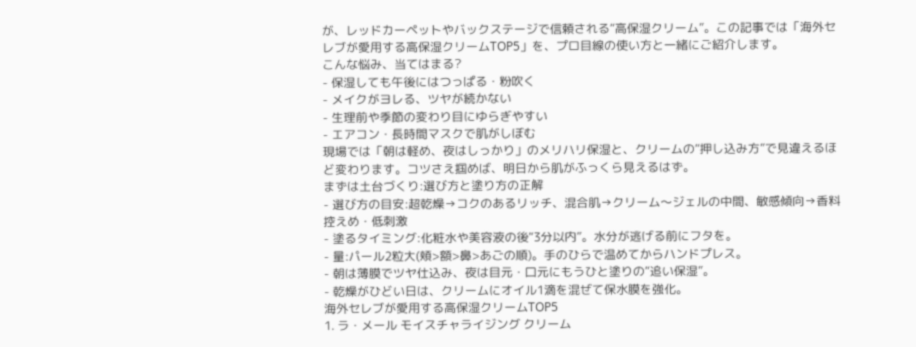が、レッドカーペットやバックステージで信頼される“高保湿クリーム”。この記事では「海外セレブが愛用する高保湿クリームTOP5」を、プロ目線の使い方と一緒にご紹介します。
こんな悩み、当てはまる?
- 保湿しても午後にはつっぱる・粉吹く
- メイクがヨレる、ツヤが続かない
- 生理前や季節の変わり目にゆらぎやすい
- エアコン・長時間マスクで肌がしぼむ
現場では「朝は軽め、夜はしっかり」のメリハリ保湿と、クリームの“押し込み方”で見違えるほど変わります。コツさえ掴めば、明日から肌がふっくら見えるはず。
まずは土台づくり:選び方と塗り方の正解
- 選び方の目安:超乾燥→コクのあるリッチ、混合肌→クリーム〜ジェルの中間、敏感傾向→香料控えめ・低刺激
- 塗るタイミング:化粧水や美容液の後“3分以内”。水分が逃げる前にフタを。
- 量:パール2粒大(頬>額>鼻>あごの順)。手のひらで温めてからハンドプレス。
- 朝は薄膜でツヤ仕込み、夜は目元・口元にもうひと塗りの“追い保湿”。
- 乾燥がひどい日は、クリームにオイル1滴を混ぜて保水膜を強化。
海外セレブが愛用する高保湿クリームTOP5
1. ラ・メール モイスチャライジング クリーム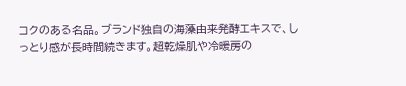コクのある名品。ブランド独自の海藻由来発酵エキスで、しっとり感が長時間続きます。超乾燥肌や冷暖房の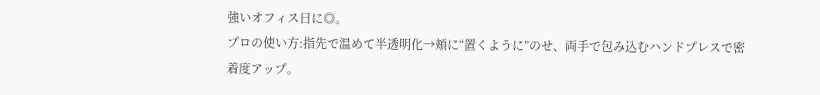強いオフィス日に◎。
プロの使い方:指先で温めて半透明化→頬に“置くように”のせ、両手で包み込むハンドプレスで密着度アップ。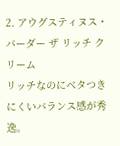2. アウグスティヌス・バーダー ザ リッチ クリーム
リッチなのにベタつきにくいバランス感が秀逸。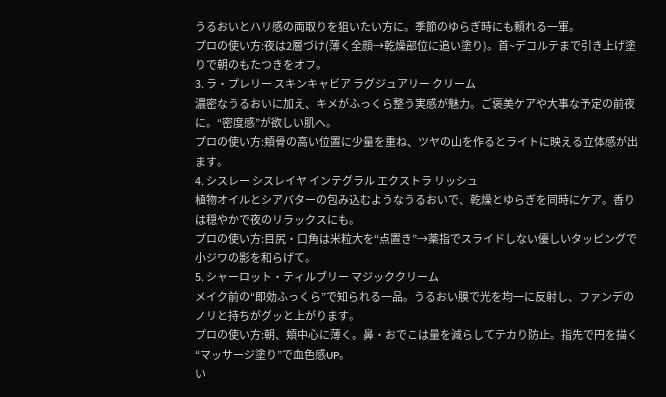うるおいとハリ感の両取りを狙いたい方に。季節のゆらぎ時にも頼れる一軍。
プロの使い方:夜は2層づけ(薄く全顔→乾燥部位に追い塗り)。首~デコルテまで引き上げ塗りで朝のもたつきをオフ。
3. ラ・プレリー スキンキャビア ラグジュアリー クリーム
濃密なうるおいに加え、キメがふっくら整う実感が魅力。ご褒美ケアや大事な予定の前夜に。“密度感”が欲しい肌へ。
プロの使い方:頬骨の高い位置に少量を重ね、ツヤの山を作るとライトに映える立体感が出ます。
4. シスレー シスレイヤ インテグラル エクストラ リッシュ
植物オイルとシアバターの包み込むようなうるおいで、乾燥とゆらぎを同時にケア。香りは穏やかで夜のリラックスにも。
プロの使い方:目尻・口角は米粒大を“点置き”→薬指でスライドしない優しいタッピングで小ジワの影を和らげて。
5. シャーロット・ティルブリー マジッククリーム
メイク前の“即効ふっくら”で知られる一品。うるおい膜で光を均一に反射し、ファンデのノリと持ちがグッと上がります。
プロの使い方:朝、頬中心に薄く。鼻・おでこは量を減らしてテカり防止。指先で円を描く“マッサージ塗り”で血色感UP。
い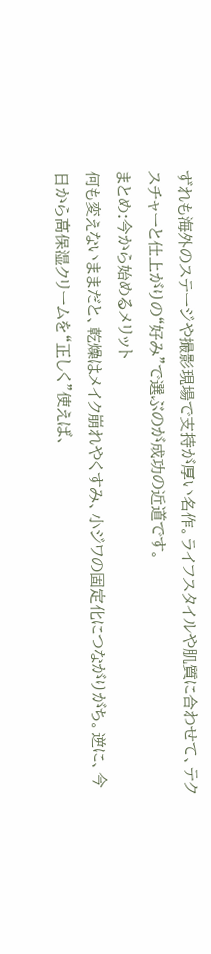ずれも海外のステージや撮影現場で支持が厚い名作。ライフスタイルや肌質に合わせて、テクスチャーと仕上がりの“好み”で選ぶのが成功の近道です。
まとめ:今から始めるメリット
何も変えないままだと、乾燥はメイク崩れやくすみ、小ジワの固定化につながりがち。逆に、今日から高保湿クリームを“正しく”使えば、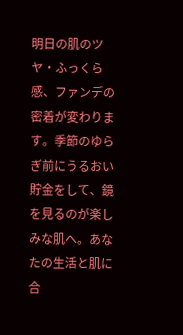明日の肌のツヤ・ふっくら感、ファンデの密着が変わります。季節のゆらぎ前にうるおい貯金をして、鏡を見るのが楽しみな肌へ。あなたの生活と肌に合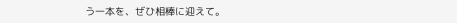う一本を、ぜひ相棒に迎えて。